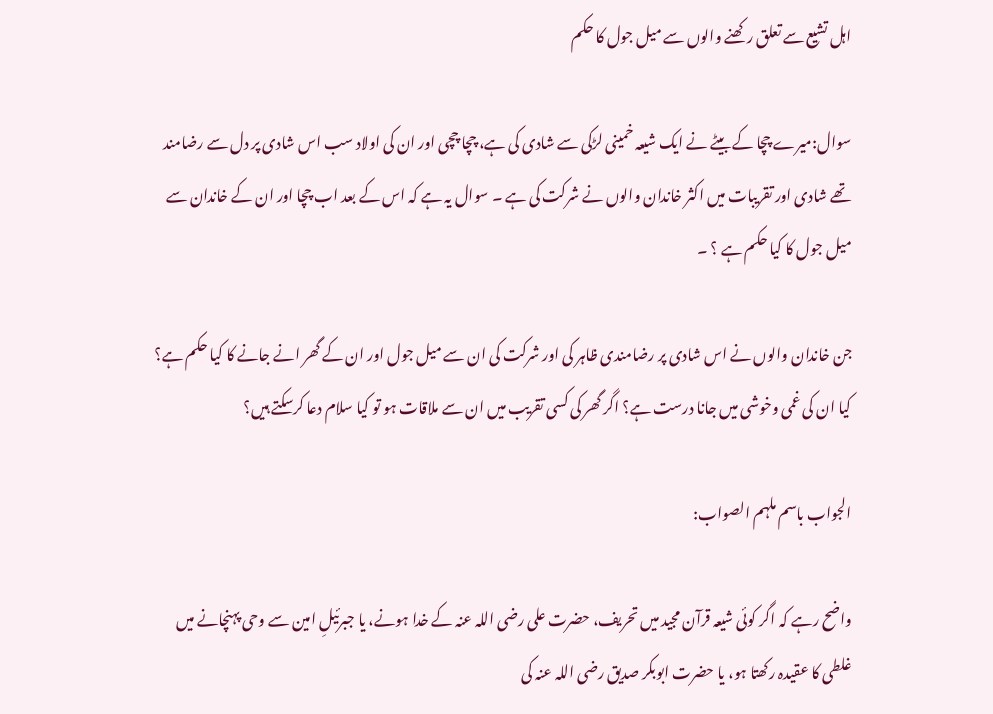اہل تشیع سے تعلق رکھنے والوں سے میل جول کا حکم

سوال:میرے چچا کے بیٹے نے ایک شیعہ خمینی لڑکی سے شادی کی ہے، چچا چچی اور ان کی اولاد سب اس شادی پر دل سے رضامند تھے شادی اور تقریبات میں اکثر خاندان والوں نے شرکت کی ہے ۔ سوال یہ ہے کہ اس کے بعد اب چچا اور ان کے خاندان سے میل جول کا کیا حکم ہے ؟ ۔

جن خاندان والوں نے اس شادی پر رضامندی ظاہر کی اور شرکت کی ان سے میل جول اور ان کے گھر انے جانے کا کیا حکم ہے؟ کیا ان کی غمی وخوشی میں جانا درست ہے؟ اگر گھر کی کسی تقریب میں ان سے ملاقات ہو تو کیا سلام دعا کرسکتے ہیں؟

الجواب باسم ملہم الصواب:

واضح رہے کہ اگر کوئی شیعہ قرآن مجید میں تحریف، حضرت علی رضی اللہ عنہ کے خدا ہونے، یا جبرئیلِ امین سے وحی پہنچانے میں غلطی کا عقیدہ رکھتا ہو، یا حضرت ابوبکر صدیق رضی اللہ عنہ کی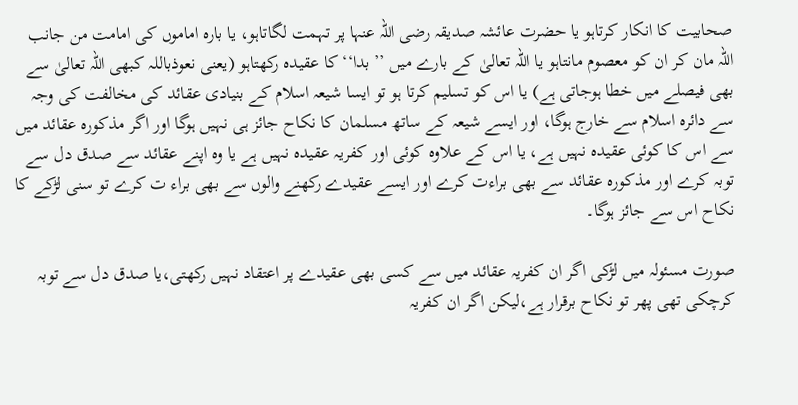صحابیت کا انکار کرتاہو یا حضرت عائشہ صدیقہ رضی اللہ عنہا پر تہمت لگاتاہو، یا بارہ اماموں کی امامت من جانب اللہ مان کر ان کو معصوم مانتاہو یا اللہ تعالیٰ کے بارے میں ’’ بدا‘‘ کا عقیدہ رکھتاہو (یعنی نعوذباللہ کبھی اللہ تعالیٰ سے بھی فیصلے میں خطا ہوجاتی ہے) یا اس کو تسلیم کرتا ہو تو ایسا شیعہ اسلام کے بنیادی عقائد کی مخالفت کی وجہ سے دائرہ اسلام سے خارج ہوگا، اور ایسے شیعہ کے ساتھ مسلمان کا نکاح جائز ہی نہیں ہوگا اور اگر مذکورہ عقائد میں سے اس کا کوئی عقیدہ نہیں ہے، یا اس کے علاوہ کوئی اور کفریہ عقیدہ نہیں ہے یا وہ اپنے عقائد سے صدق دل سے توبہ کرے اور مذکورہ عقائد سے بھی براءت کرے اور ایسے عقیدے رکھنے والوں سے بھی براء ت کرے تو سنی لڑکے کا نکاح اس سے جائز ہوگا۔

صورت مسئولہ میں لڑکی اگر ان کفریہ عقائد میں سے کسی بھی عقیدے پر اعتقاد نہیں رکھتی،یا صدق دل سے توبہ کرچکی تھی پھر تو نکاح برقرار ہے،لیکن اگر ان کفریہ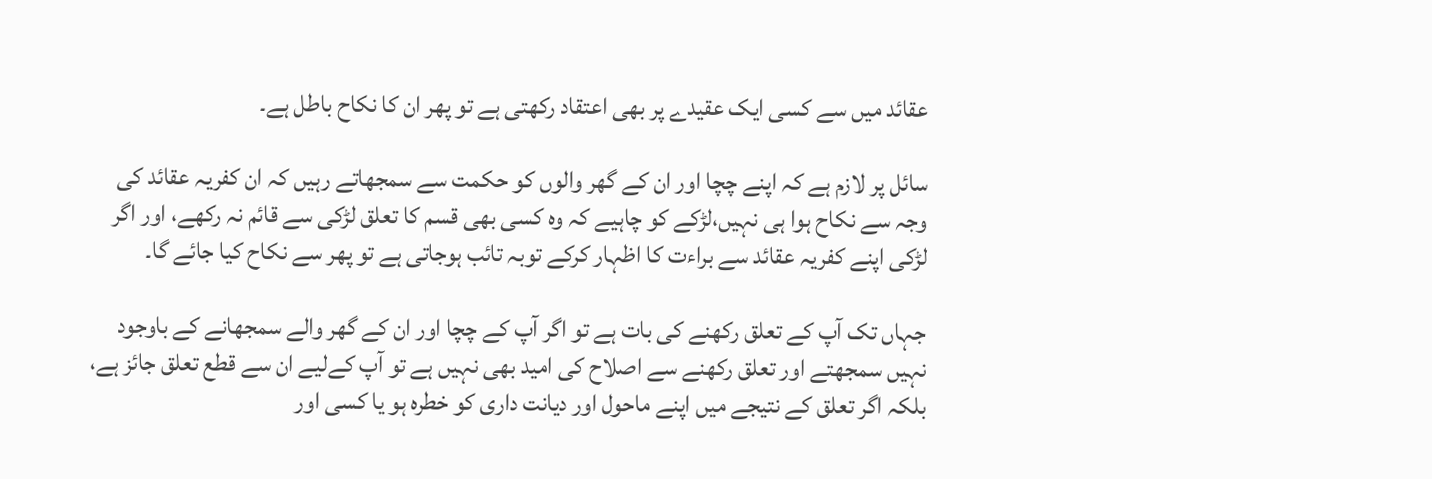عقائد میں سے کسی ایک عقیدے پر بھی اعتقاد رکھتی ہے تو پھر ان کا نکاح باطل ہے۔

سائل پر لازم ہے کہ اپنے چچا اور ان کے گھر والوں کو حکمت سے سمجھاتے رہیں کہ ان کفریہ عقائد کی وجہ سے نکاح ہوا ہی نہیں،لڑکے کو چاہیے کہ وہ کسی بھی قسم کا تعلق لڑکی سے قائم نہ رکھے، اور اگر لڑکی اپنے کفریہ عقائد سے براءت کا اظہار کرکے توبہ تائب ہوجاتی ہے تو پھر سے نکاح کیا جائے گا۔

جہاں تک آپ کے تعلق رکھنے کی بات ہے تو اگر آپ کے چچا اور ان کے گھر والے سمجھانے کے باوجود نہیں سمجھتے اور تعلق رکھنے سے اصلاح کی امید بھی نہیں ہے تو آپ کےلیے ان سے قطع تعلق جائز ہے، بلکہ اگر تعلق کے نتیجے میں اپنے ماحول اور دیانت داری کو خطرہ ہو یا کسی اور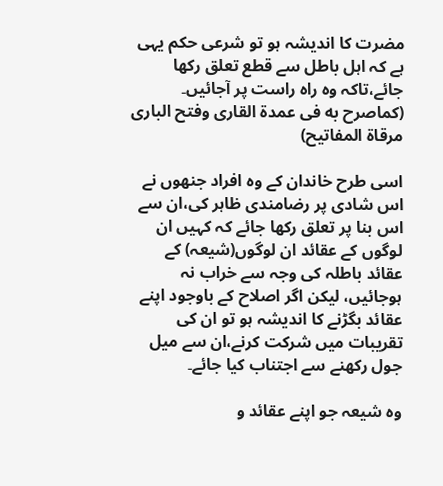مضرت کا اندیشہ ہو تو شرعی حکم یہی ہے کہ اہل باطل سے قطع تعلق رکھا جائے،تاکہ وہ راہ راست پر آجائیں۔ (کماصرح به فی عمدة القاری وفتح الباری مرقاة المفاتیح)

اسی طرح خاندان کے وہ افراد جنھوں نے اس شادی پر رضامندی ظاہر کی،ان سے اس بنا پر تعلق رکھا جائے کہ کہیں ان لوگوں کے عقائد ان لوگوں(شیعہ) کے عقائد باطلہ کی وجہ سے خراب نہ ہوجائیں، لیکن اگر اصلاح کے باوجود اپنے عقائد بگڑنے کا اندیشہ ہو تو ان کی تقریبات میں شرکت کرنے،ان سے میل جول رکھنے سے اجتناب کیا جائے۔

وہ شیعہ جو اپنے عقائد و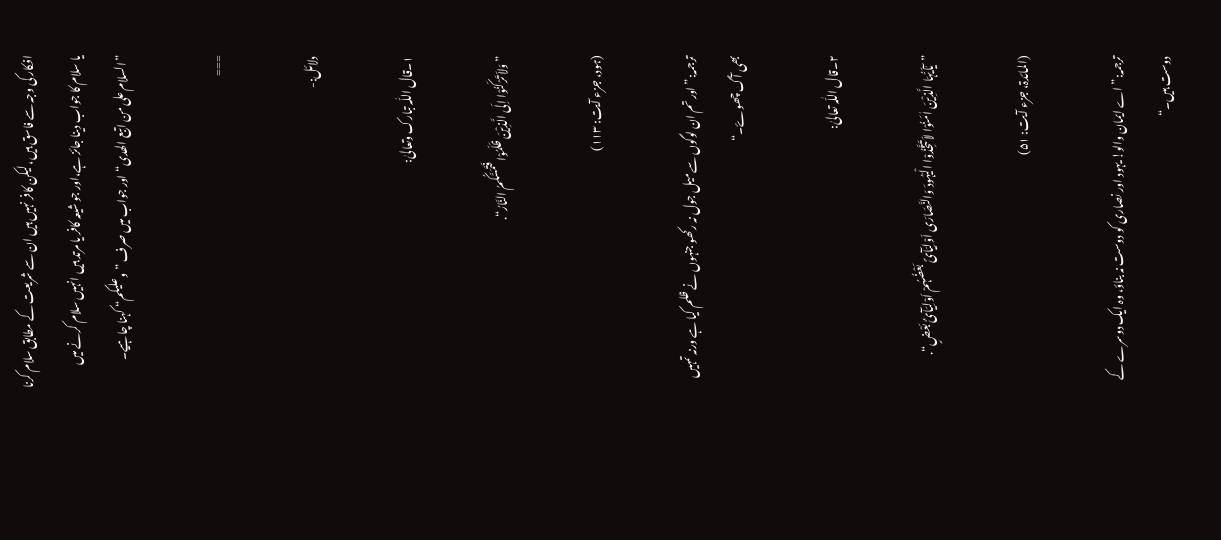افکار کی وجہ سے فاسق ہیں، لیکن کافر نہیں ہیں ان سے شریعت کے مطابق سلام کرنا یا سلام کا جواب دینا جائز ہے،اور جو شیعہ کافر یا مرتد ہیں انہیں سلام کرنے میں ”السلام علی من اتبع الھدی“ اور جواب میں صرف ”وعلیکم“ کہنا چاہیے۔

===

دلائل:-

١۔قال اللّٰہ تبارک وتعالیٰ:

”وَلاَ تَرْکَنُوْا اِلَی الَّذِیْنَ ظَلَمُوْا فَتَمَسَّکُمُ النَّارُ“.

(ہود، جزء آیت: ۱۱۳)

ترجمہ:”اور تم ان لوگوں سے میل جول نہ رکھو جنہوں نے ظلم کیا ہے ورنہ تمہیں بھی آگ چھوۓ۔“

٢۔قال اللّٰہ تعالیٰ:

”یٰٓاَیُّہَا الَّذِیْنَ اٰمَنُوْا لاَ تَتَّخِذُوْا الْیَہُودَ وَالنَّصَارَی اَوْلِیَآئَ بَعْضُہُمْ اَوْلِیَآئُ بَعْضٍ“.

(المائدۃ، جزء آیت: ۵۱)

ترجمہ:”اے ایمان والو! یہود اور نصاری کو دوست نہ بناؤ، وہ ایک دوسرے کے دوست ہیں۔“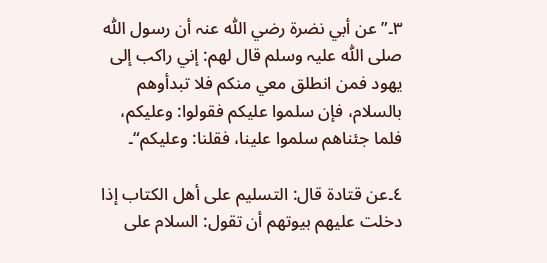٣۔”عن أبي نضرۃ رضي اللّٰہ عنہ أن رسول اللّٰہ صلی اللّٰہ علیہ وسلم قال لھم: إني راکب إلی یھود فمن انطلق معي منکم فلا تبدأوھم بالسلام، فإن سلموا علیکم فقولوا: وعلیکم، فلما جئناھم سلموا علینا، فقلنا: وعلیکم“۔

٤۔عن قتادۃ قال: التسلیم علی أھل الکتاب إذا دخلت علیھم بیوتھم أن تقول: السلام علی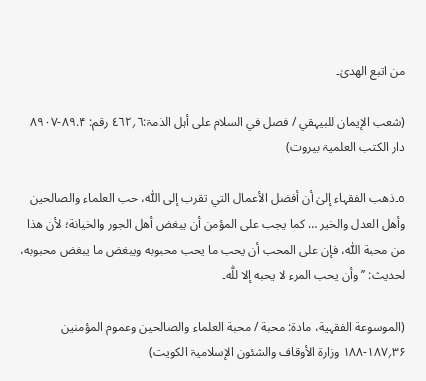من اتبع الھدیٰ۔

(شعب الإیمان للبیہقي / فصل في السلام علی أہل الذمۃ:٦؍٤٦۲ رقم: ۸٩.۴-۸۹۰۷ دار الکتب العلمیۃ بیروت)

٥۔ذھب الفقہاء إلیٰ أن أفضل الأعمال التي تقرب إلی اللّٰه، حب العلماء والصالحین وأھل العدل والخیر … کما یجب علی المؤمن أن یبغض أھل الجور والخیانة؛ لأن ھذا من محبة اللّٰه، فإن علی المحب أن یحب ما یحب محبوبه ویبغض ما یبغض محبوبه، لحدیث: ’’وأن یحب المرء لا یحبه إلا للّٰه۔

(الموسوعة الفقہیة، مادۃ: محبة / محبة العلماء والصالحین وعموم المؤمنین ۳۶؍۱۸۷-۱۸۸ وزارۃ الأوقاف والشئون الإسلامیۃ الکویت)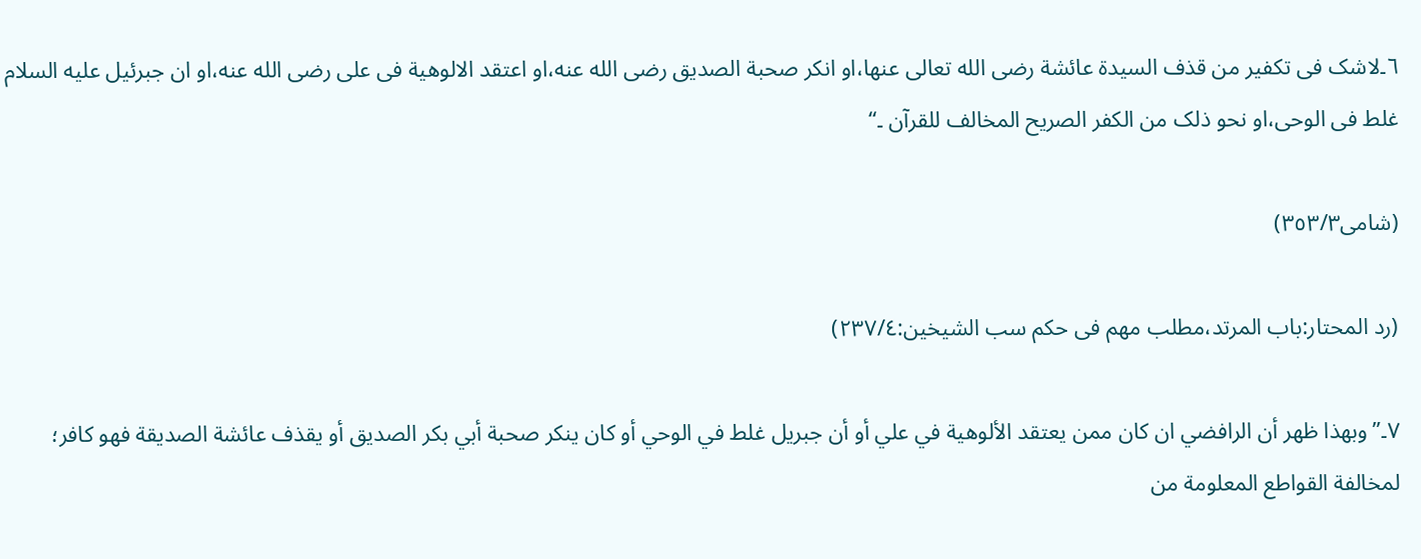٦۔لاشک فی تکفیر من قذف السیدة عائشة رضی الله تعالی عنھا،او انکر صحبة الصدیق رضی الله عنه،او اعتقد الالوھیة فی علی رضی الله عنه،او ان جبرئیل علیه السلام غلط فی الوحی،او نحو ذلک من الکفر الصریح المخالف للقرآن ۔“

(شامی٣٥٣/٣)

(رد المحتار:باب المرتد،مطلب مھم فی حکم سب الشیخین:٢٣٧/٤)

٧۔”وبهذا ظهر أن الرافضي ان كان ممن يعتقد الألوهية في علي أو أن جبريل غلط في الوحي أو كان ينكر صحبة أبي بكر الصديق أو يقذف عائشة الصديقة فهو كافر؛ لمخالفة القواطع المعلومة من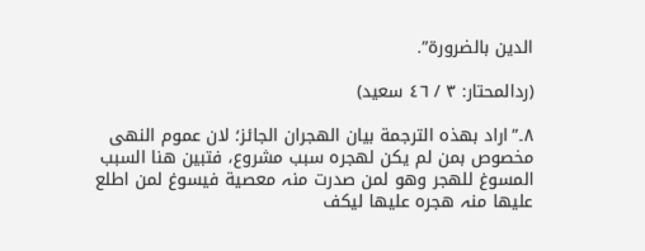الدين بالضرورة”.

(ردالمحتار: ٣ / ٤٦ سعيد)

٨۔”اراد بھذہ الترجمة بیان الھجران الجائز؛ لان عموم النھی مخصوص بمن لم یکن لھجره سبب مشروع، فتبین ھنا السبب المسوغ للھجر وھو لمن صدرت منہ معصیة فیسوغ لمن اطلع علیھا منہ ھجرہ علیھا لیکف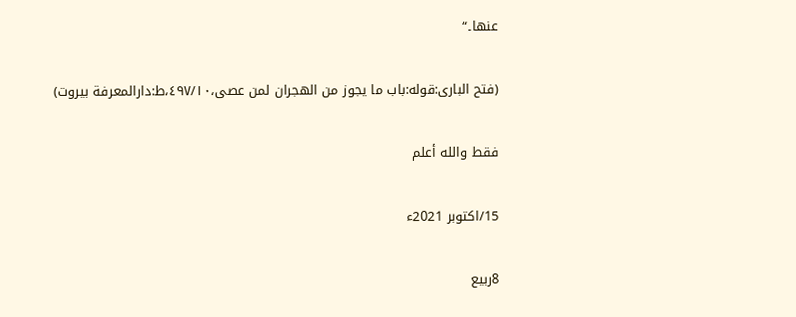عنھا۔“

(فتح الباری:قوله:باب ما یجوز من الھجران لمن عصی،٤٩٧/١٠،ط:دارالمعرفة بیروت)

فقط والله أعلم

15/اکتوبر 2021ء

8ربیع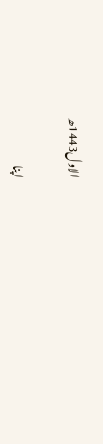الاول1443ھ

اپنا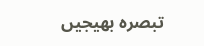تبصرہ بھیجیں